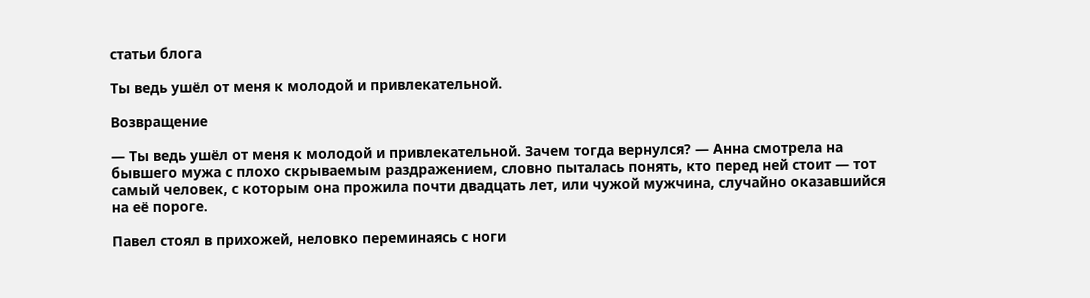статьи блога

Ты ведь ушёл от меня к молодой и привлекательной.

Возвращение

— Ты ведь ушёл от меня к молодой и привлекательной. Зачем тогда вернулся? — Анна смотрела на бывшего мужа с плохо скрываемым раздражением, словно пыталась понять, кто перед ней стоит — тот самый человек, с которым она прожила почти двадцать лет, или чужой мужчина, случайно оказавшийся на её пороге.

Павел стоял в прихожей, неловко переминаясь с ноги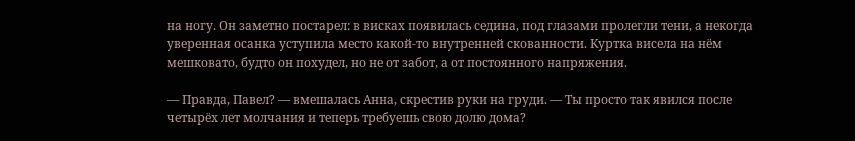на ногу. Он заметно постарел: в висках появилась седина, под глазами пролегли тени, а некогда уверенная осанка уступила место какой-то внутренней скованности. Куртка висела на нём мешковато, будто он похудел, но не от забот, а от постоянного напряжения.

— Правда, Павел? — вмешалась Анна, скрестив руки на груди. — Ты просто так явился после четырёх лет молчания и теперь требуешь свою долю дома?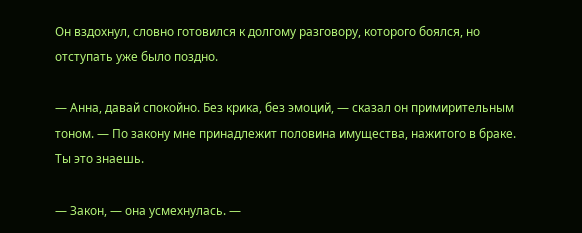Он вздохнул, словно готовился к долгому разговору, которого боялся, но отступать уже было поздно.

— Анна, давай спокойно. Без крика, без эмоций, — сказал он примирительным тоном. — По закону мне принадлежит половина имущества, нажитого в браке. Ты это знаешь.

— Закон, — она усмехнулась. —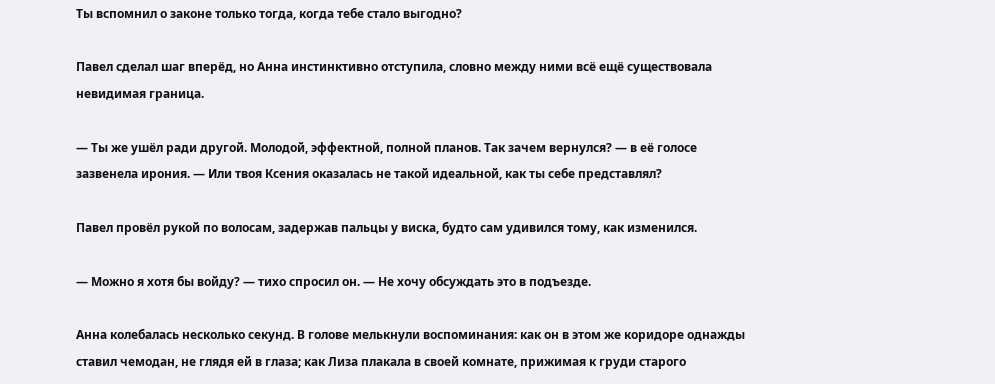Ты вспомнил о законе только тогда, когда тебе стало выгодно?

Павел сделал шаг вперёд, но Анна инстинктивно отступила, словно между ними всё ещё существовала невидимая граница.

— Ты же ушёл ради другой. Молодой, эффектной, полной планов. Так зачем вернулся? — в её голосе зазвенела ирония. — Или твоя Ксения оказалась не такой идеальной, как ты себе представлял?

Павел провёл рукой по волосам, задержав пальцы у виска, будто сам удивился тому, как изменился.

— Можно я хотя бы войду? — тихо спросил он. — Не хочу обсуждать это в подъезде.

Анна колебалась несколько секунд. В голове мелькнули воспоминания: как он в этом же коридоре однажды ставил чемодан, не глядя ей в глаза; как Лиза плакала в своей комнате, прижимая к груди старого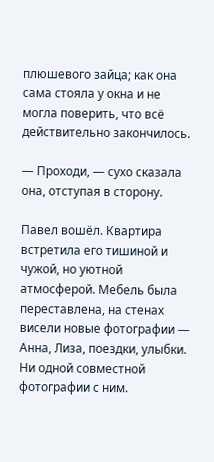плюшевого зайца; как она сама стояла у окна и не могла поверить, что всё действительно закончилось.

— Проходи, — сухо сказала она, отступая в сторону.

Павел вошёл. Квартира встретила его тишиной и чужой, но уютной атмосферой. Мебель была переставлена, на стенах висели новые фотографии — Анна, Лиза, поездки, улыбки. Ни одной совместной фотографии с ним.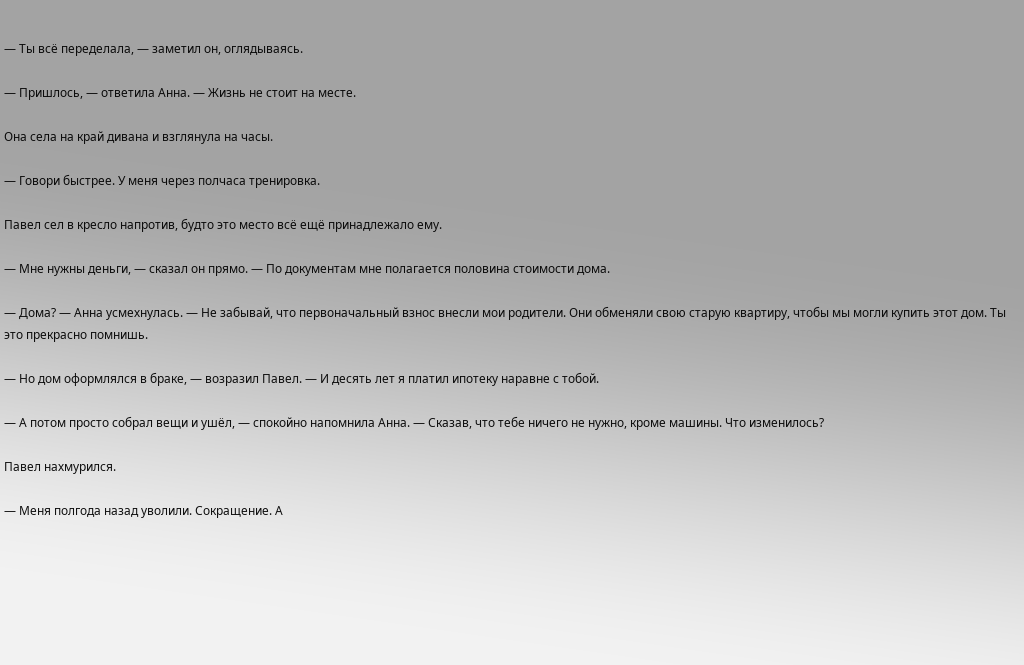— Ты всё переделала, — заметил он, оглядываясь.

— Пришлось, — ответила Анна. — Жизнь не стоит на месте.

Она села на край дивана и взглянула на часы.

— Говори быстрее. У меня через полчаса тренировка.

Павел сел в кресло напротив, будто это место всё ещё принадлежало ему.

— Мне нужны деньги, — сказал он прямо. — По документам мне полагается половина стоимости дома.

— Дома? — Анна усмехнулась. — Не забывай, что первоначальный взнос внесли мои родители. Они обменяли свою старую квартиру, чтобы мы могли купить этот дом. Ты это прекрасно помнишь.

— Но дом оформлялся в браке, — возразил Павел. — И десять лет я платил ипотеку наравне с тобой.

— А потом просто собрал вещи и ушёл, — спокойно напомнила Анна. — Сказав, что тебе ничего не нужно, кроме машины. Что изменилось?

Павел нахмурился.

— Меня полгода назад уволили. Сокращение. А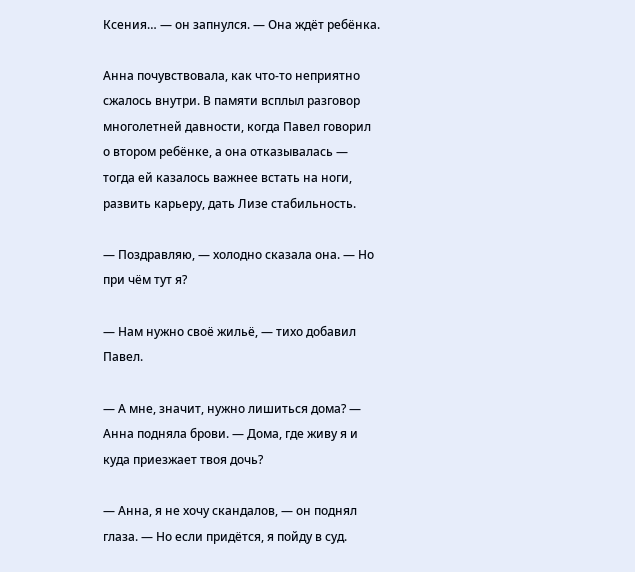Ксения… — он запнулся. — Она ждёт ребёнка.

Анна почувствовала, как что-то неприятно сжалось внутри. В памяти всплыл разговор многолетней давности, когда Павел говорил о втором ребёнке, а она отказывалась — тогда ей казалось важнее встать на ноги, развить карьеру, дать Лизе стабильность.

— Поздравляю, — холодно сказала она. — Но при чём тут я?

— Нам нужно своё жильё, — тихо добавил Павел.

— А мне, значит, нужно лишиться дома? — Анна подняла брови. — Дома, где живу я и куда приезжает твоя дочь?

— Анна, я не хочу скандалов, — он поднял глаза. — Но если придётся, я пойду в суд.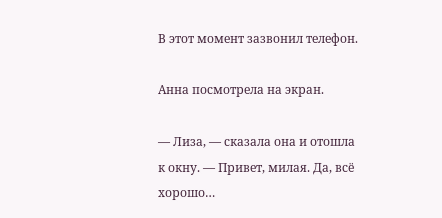В этот момент зазвонил телефон.

Анна посмотрела на экран.

— Лиза, — сказала она и отошла к окну. — Привет, милая. Да, всё хорошо…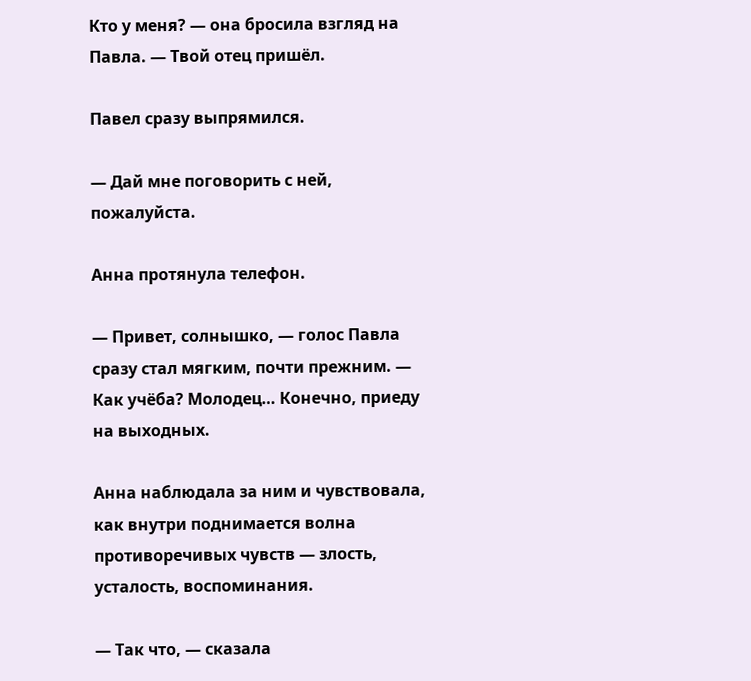Кто у меня? — она бросила взгляд на Павла. — Твой отец пришёл.

Павел сразу выпрямился.

— Дай мне поговорить с ней, пожалуйста.

Анна протянула телефон.

— Привет, солнышко, — голос Павла сразу стал мягким, почти прежним. — Как учёба? Молодец… Конечно, приеду на выходных.

Анна наблюдала за ним и чувствовала, как внутри поднимается волна противоречивых чувств — злость, усталость, воспоминания.

— Так что, — сказала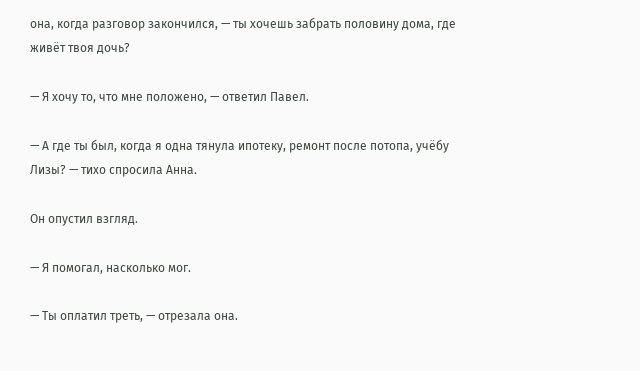она, когда разговор закончился, — ты хочешь забрать половину дома, где живёт твоя дочь?

— Я хочу то, что мне положено, — ответил Павел.

— А где ты был, когда я одна тянула ипотеку, ремонт после потопа, учёбу Лизы? — тихо спросила Анна.

Он опустил взгляд.

— Я помогал, насколько мог.

— Ты оплатил треть, — отрезала она.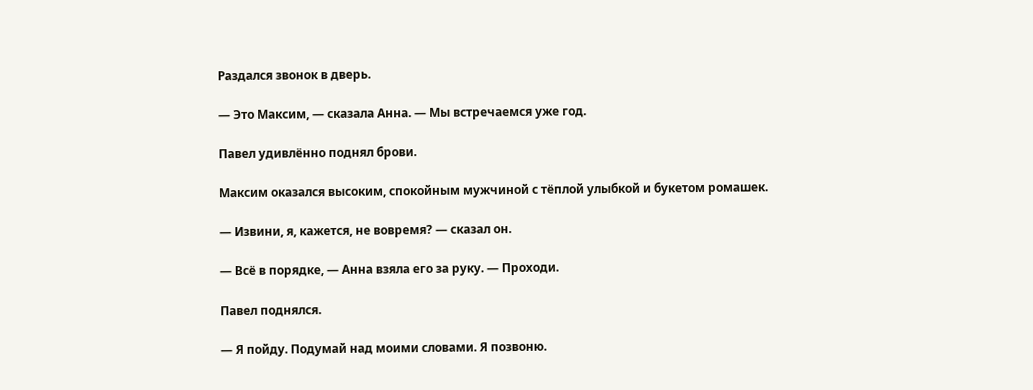Раздался звонок в дверь.

— Это Максим, — сказала Анна. — Мы встречаемся уже год.

Павел удивлённо поднял брови.

Максим оказался высоким, спокойным мужчиной с тёплой улыбкой и букетом ромашек.

— Извини, я, кажется, не вовремя? — сказал он.

— Всё в порядке, — Анна взяла его за руку. — Проходи.

Павел поднялся.

— Я пойду. Подумай над моими словами. Я позвоню.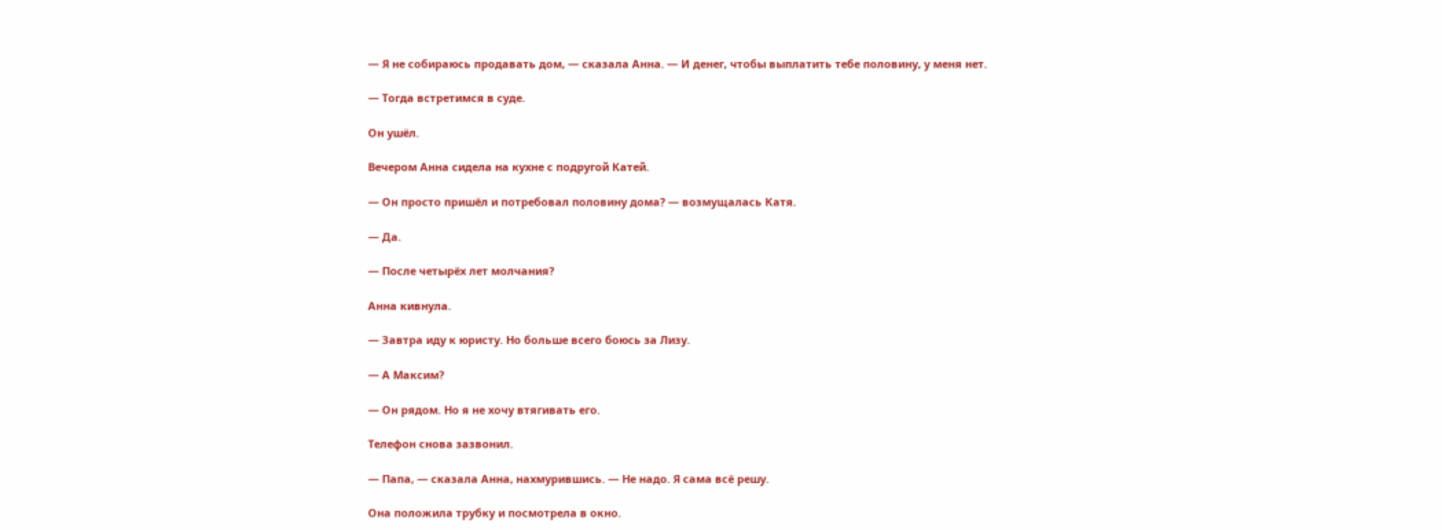— Я не собираюсь продавать дом, — сказала Анна. — И денег, чтобы выплатить тебе половину, у меня нет.

— Тогда встретимся в суде.

Он ушёл.

Вечером Анна сидела на кухне с подругой Катей.

— Он просто пришёл и потребовал половину дома? — возмущалась Катя.

— Да.

— После четырёх лет молчания?

Анна кивнула.

— Завтра иду к юристу. Но больше всего боюсь за Лизу.

— А Максим?

— Он рядом. Но я не хочу втягивать его.

Телефон снова зазвонил.

— Папа, — сказала Анна, нахмурившись. — Не надо. Я сама всё решу.

Она положила трубку и посмотрела в окно.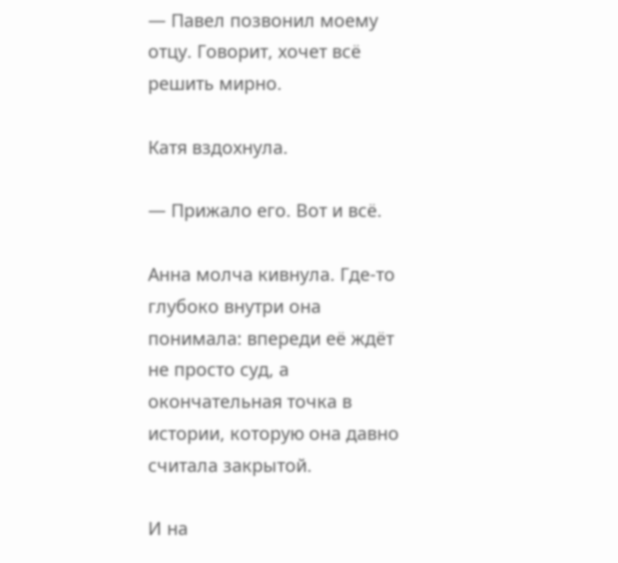— Павел позвонил моему отцу. Говорит, хочет всё решить мирно.

Катя вздохнула.

— Прижало его. Вот и всё.

Анна молча кивнула. Где-то глубоко внутри она понимала: впереди её ждёт не просто суд, а окончательная точка в истории, которую она давно считала закрытой.

И на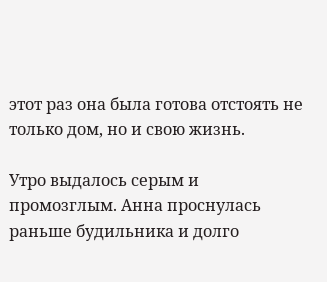этот раз она была готова отстоять не только дом, но и свою жизнь.

Утро выдалось серым и промозглым. Анна проснулась раньше будильника и долго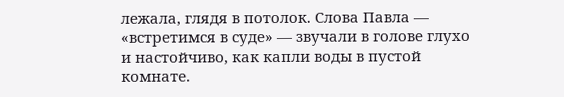лежала, глядя в потолок. Слова Павла — «встретимся в суде» — звучали в голове глухо и настойчиво, как капли воды в пустой комнате.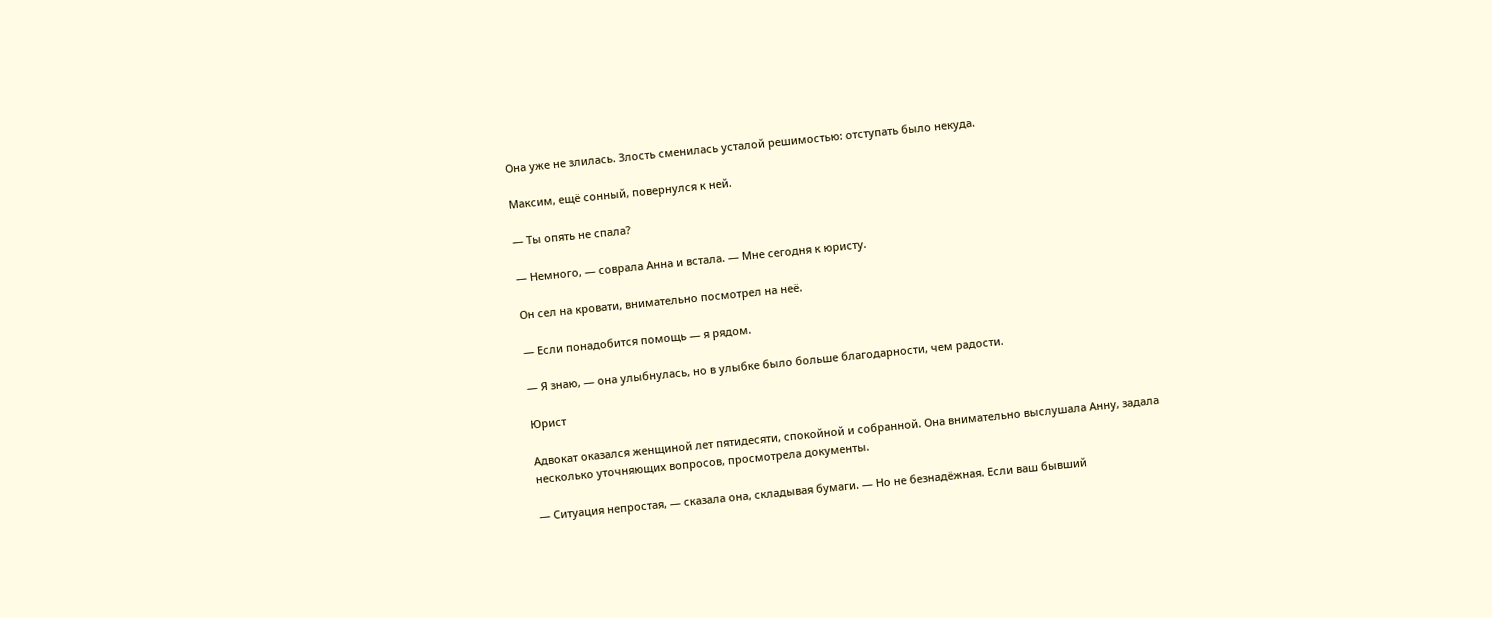Она уже не злилась. Злость сменилась усталой решимостью: отступать было некуда.

Максим, ещё сонный, повернулся к ней.

— Ты опять не спала?

— Немного, — соврала Анна и встала. — Мне сегодня к юристу.

Он сел на кровати, внимательно посмотрел на неё.

— Если понадобится помощь — я рядом.

— Я знаю, — она улыбнулась, но в улыбке было больше благодарности, чем радости.

Юрист

Адвокат оказался женщиной лет пятидесяти, спокойной и собранной. Она внимательно выслушала Анну, задала несколько уточняющих вопросов, просмотрела документы.

— Ситуация непростая, — сказала она, складывая бумаги. — Но не безнадёжная. Если ваш бывший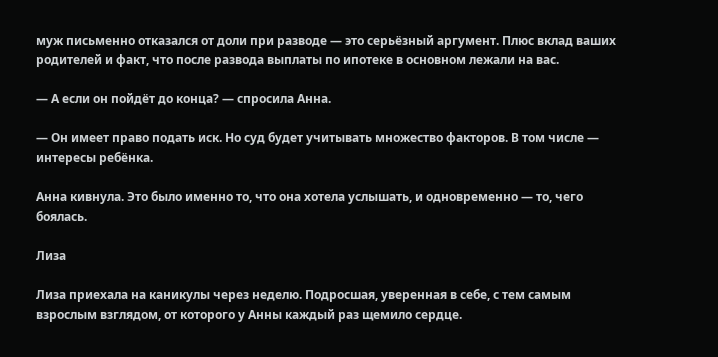муж письменно отказался от доли при разводе — это серьёзный аргумент. Плюс вклад ваших родителей и факт, что после развода выплаты по ипотеке в основном лежали на вас.

— А если он пойдёт до конца? — спросила Анна.

— Он имеет право подать иск. Но суд будет учитывать множество факторов. В том числе — интересы ребёнка.

Анна кивнула. Это было именно то, что она хотела услышать, и одновременно — то, чего боялась.

Лиза

Лиза приехала на каникулы через неделю. Подросшая, уверенная в себе, с тем самым взрослым взглядом, от которого у Анны каждый раз щемило сердце.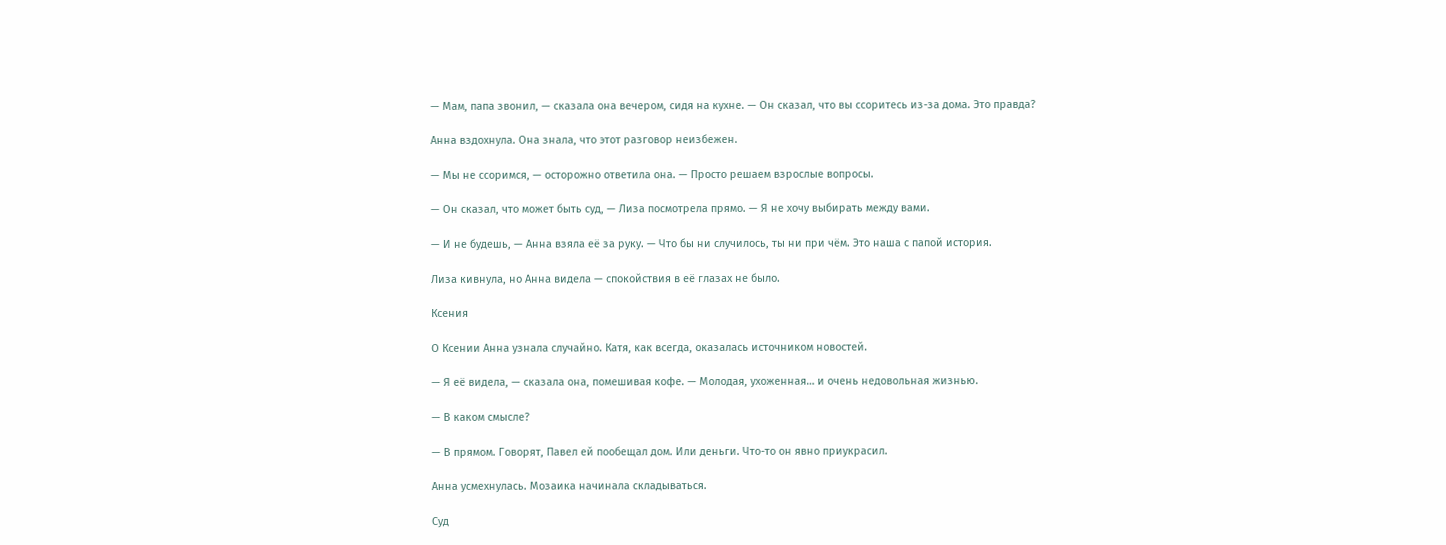— Мам, папа звонил, — сказала она вечером, сидя на кухне. — Он сказал, что вы ссоритесь из-за дома. Это правда?

Анна вздохнула. Она знала, что этот разговор неизбежен.

— Мы не ссоримся, — осторожно ответила она. — Просто решаем взрослые вопросы.

— Он сказал, что может быть суд, — Лиза посмотрела прямо. — Я не хочу выбирать между вами.

— И не будешь, — Анна взяла её за руку. — Что бы ни случилось, ты ни при чём. Это наша с папой история.

Лиза кивнула, но Анна видела — спокойствия в её глазах не было.

Ксения

О Ксении Анна узнала случайно. Катя, как всегда, оказалась источником новостей.

— Я её видела, — сказала она, помешивая кофе. — Молодая, ухоженная… и очень недовольная жизнью.

— В каком смысле?

— В прямом. Говорят, Павел ей пообещал дом. Или деньги. Что-то он явно приукрасил.

Анна усмехнулась. Мозаика начинала складываться.

Суд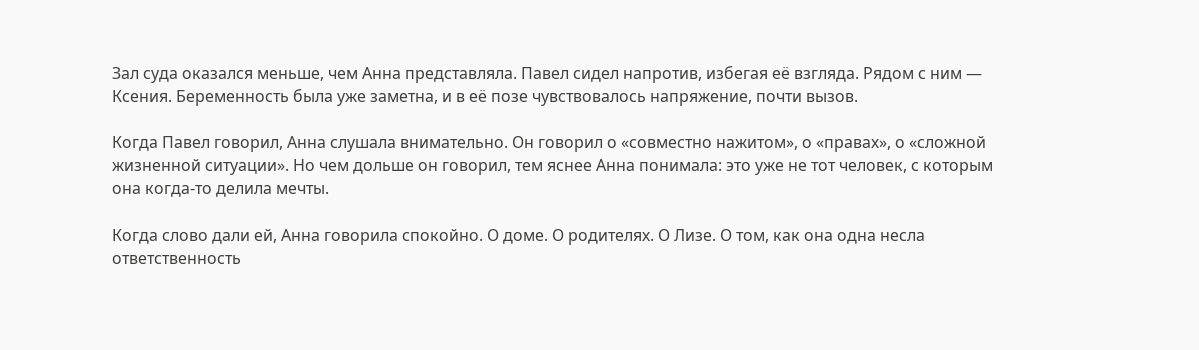Зал суда оказался меньше, чем Анна представляла. Павел сидел напротив, избегая её взгляда. Рядом с ним — Ксения. Беременность была уже заметна, и в её позе чувствовалось напряжение, почти вызов.

Когда Павел говорил, Анна слушала внимательно. Он говорил о «совместно нажитом», о «правах», о «сложной жизненной ситуации». Но чем дольше он говорил, тем яснее Анна понимала: это уже не тот человек, с которым она когда-то делила мечты.

Когда слово дали ей, Анна говорила спокойно. О доме. О родителях. О Лизе. О том, как она одна несла ответственность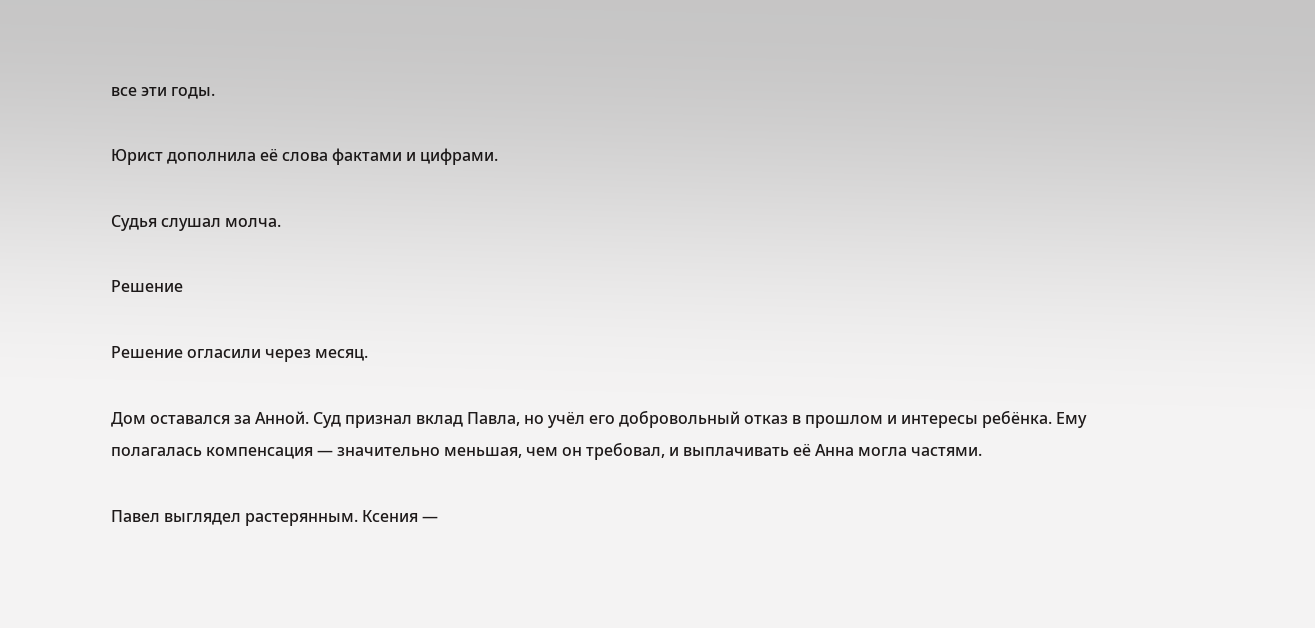все эти годы.

Юрист дополнила её слова фактами и цифрами.

Судья слушал молча.

Решение

Решение огласили через месяц.

Дом оставался за Анной. Суд признал вклад Павла, но учёл его добровольный отказ в прошлом и интересы ребёнка. Ему полагалась компенсация — значительно меньшая, чем он требовал, и выплачивать её Анна могла частями.

Павел выглядел растерянным. Ксения —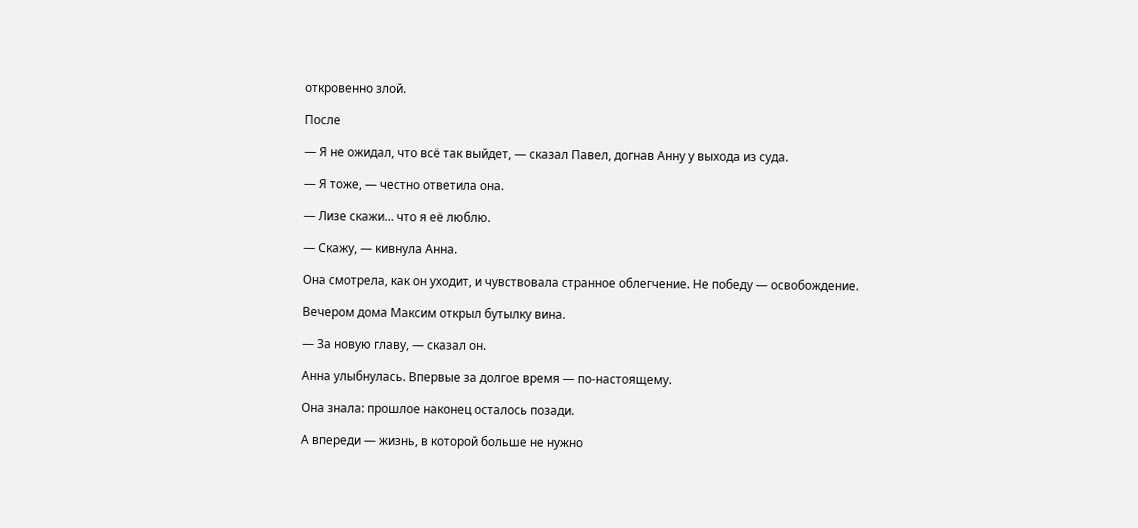откровенно злой.

После

— Я не ожидал, что всё так выйдет, — сказал Павел, догнав Анну у выхода из суда.

— Я тоже, — честно ответила она.

— Лизе скажи… что я её люблю.

— Скажу, — кивнула Анна.

Она смотрела, как он уходит, и чувствовала странное облегчение. Не победу — освобождение.

Вечером дома Максим открыл бутылку вина.

— За новую главу, — сказал он.

Анна улыбнулась. Впервые за долгое время — по-настоящему.

Она знала: прошлое наконец осталось позади.

А впереди — жизнь, в которой больше не нужно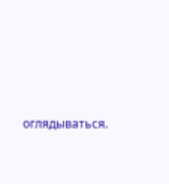оглядываться.